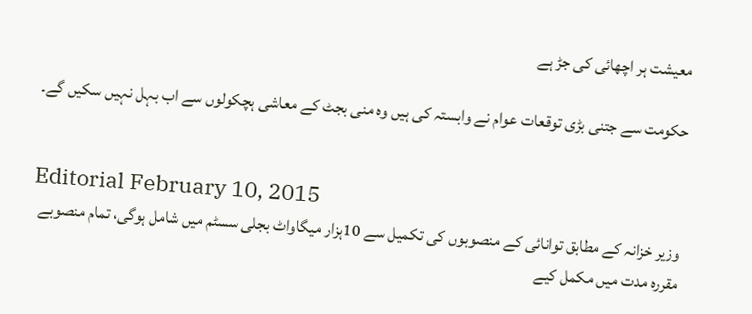معیشت ہر اچھائی کی جڑ ہے

حکومت سے جتنی بڑی توقعات عوام نے وابستہ کی ہیں وہ منی بجٹ کے معاشی ہچکولوں سے اب بہل نہیں سکیں گے۔


Editorial February 10, 2015
وزیر خزانہ کے مطابق توانائی کے منصوبوں کی تکمیل سے 10ہزار میگاواٹ بجلی سسٹم میں شامل ہوگی، تمام منصوبے مقررہ مدت میں مکمل کیے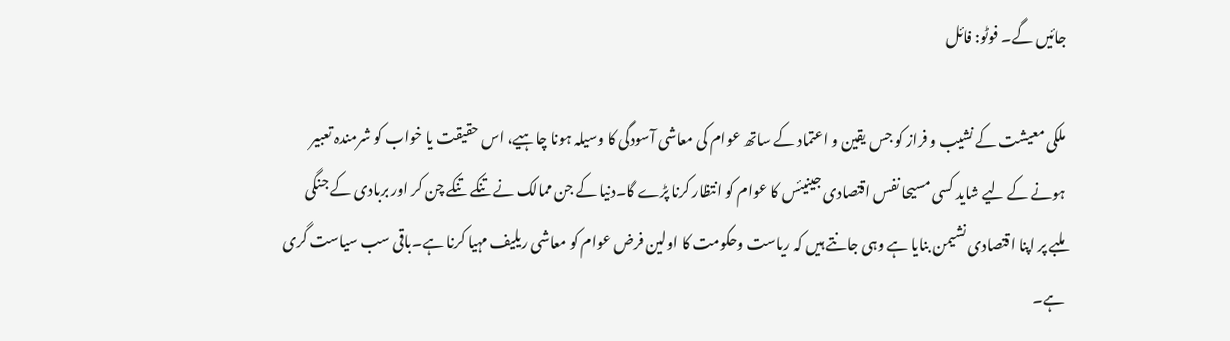جائیں گے۔ فوٹو: فائل

ملکی معیشت کے نشیب و فراز کو جس یقین و اعتماد کے ساتھ عوام کی معاشی آسودگی کا وسیلہ ہونا چاہیے، اس حقیقت یا خواب کو شرمندہ تعبیر ہونے کے لیے شاید کسی مسیحا نفس اقتصادی جینیئس کا عوام کو انتظار کرنا پڑے گا۔دنیا کے جن ممالک نے تنکے تنکے چن کر اور بربادی کے جنگی ملبے پر اپنا اقتصادی نشیمن بنایا ہے وہی جانتے ہیں کہ ریاست وحکومت کا اولین فرض عوام کو معاشی ریلیف مہیا کرنا ہے۔باقی سب سیاست گری ہے۔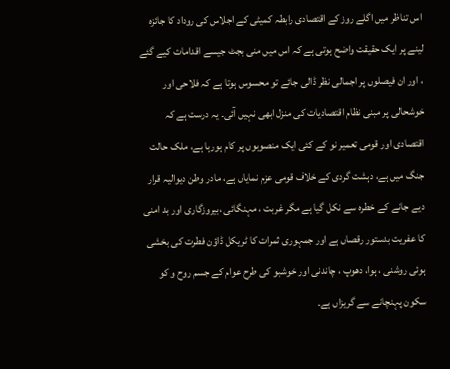اس تناظر میں اگلے روز کے اقتصادی رابطہ کمیٹی کے اجلاس کی روداد کا جائزہ لینے پر ایک حقیقت واضح ہوتی ہے کہ اس میں منی بجٹ جیسے اقدامات کیے گئے ، اور ان فیصلوں پر اجمالی نظر ڈالی جائے تو محسوس ہوتا ہے کہ فلاحی اور خوشحالی پر مبنی نظام اقتصادیات کی منزل ابھی نہیں آئی۔ یہ درست ہے کہ اقتصادی اور قومی تعمیر نو کے کئی ایک منصوبوں پر کام ہورہا ہے، ملک حالت جنگ میں ہے، دہشت گردی کے خلاف قومی عزم نمایاں ہے، مادر وطن دیوالیہ قرار دیے جانے کے خطرہ سے نکل گیا ہے مگر غربت ، مہنگائی ،بیروزگاری اور بد امنی کا عفریت بدستور رقصاں ہے اور جمہوری ثمرات کا ٹریکل ڈاؤن فطرت کی بخشی ہوئی روشنی ، ہوا، دھوپ ، چاندنی اور خوشبو کی طرح عوام کے جسم روح و کو سکون پہنچانے سے گریزاں ہے۔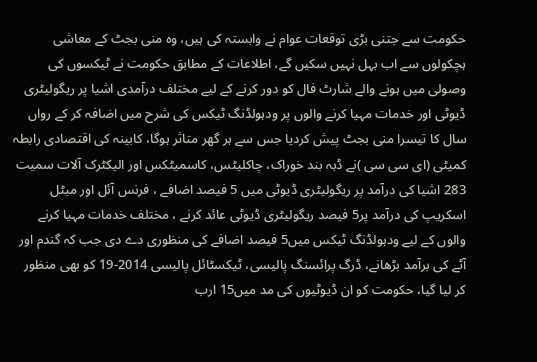حکومت سے جتنی بڑی توقعات عوام نے وابستہ کی ہیں، وہ منی بجٹ کے معاشی ہچکولوں سے اب بہل نہیں سکیں گے، اطلاعات کے مطابق حکومت نے ٹیکسوں کی وصولی میں ہونے والے شارٹ فال کو دور کرنے کے لیے مختلف درآمدی اشیا پر ریگولیٹری ڈیوٹی اور خدمات مہیا کرنے والوں پر ودہولڈنگ ٹیکس کی شرح میں اضافہ کر کے رواں سال کا تیسرا منی بجٹ پیش کردیا جس سے ہر گھر متاثر ہوگا، کابینہ کی اقتصادی رابطہ کمیٹی (ای سی سی )نے ڈبہ بند خوراک، چاکلیٹس، کاسمیٹکس اور الیکٹرک آلات سمیت 283 اشیا کی درآمد پر ریگولیٹری ڈیوٹی میں 5 فیصد اضافے ، فرنس آئل اور میٹل اسکریپ کی درآمد پر5 فیصد ریگولیٹری ڈیوٹی عائد کرنے ، مختلف خدمات مہیا کرنے والوں کے لیے ودہولڈنگ ٹیکس میں5 فیصد اضافے کی منظوری دے دی جب کہ گندم اور آٹے کی برآمد بڑھانے، ڈرگ پرائسنگ پالیسی، ٹیکسٹائل پالیسی 2014-19 کو بھی منظور کر لیا گیا، حکومت کو ان ڈیوٹیوں کی مد میں15 ارب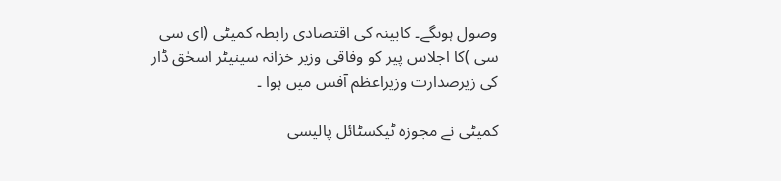وصول ہوںگے۔ کابینہ کی اقتصادی رابطہ کمیٹی (ای سی سی )کا اجلاس پیر کو وفاقی وزیر خزانہ سینیٹر اسحٰق ڈار کی زیرصدارت وزیراعظم آفس میں ہوا ۔

کمیٹی نے مجوزہ ٹیکسٹائل پالیسی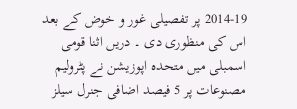2014-19 پر تفصیلی غور و خوض کے بعد اس کی منظوری دی ۔ دریں اثنا قومی اسمبلی میں متحدہ اپوزیشن نے پٹرولیم مصنوعات پر 5 فیصد اضافی جنرل سیلز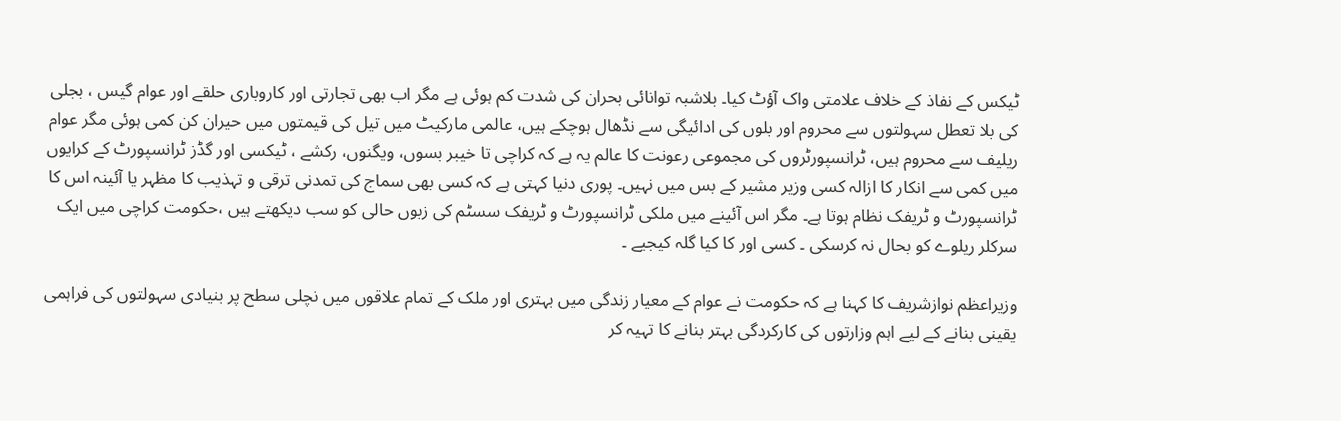ٹیکس کے نفاذ کے خلاف علامتی واک آؤٹ کیا۔ بلاشبہ توانائی بحران کی شدت کم ہوئی ہے مگر اب بھی تجارتی اور کاروباری حلقے اور عوام گیس ، بجلی کی بلا تعطل سہولتوں سے محروم اور بلوں کی ادائیگی سے نڈھال ہوچکے ہیں، عالمی مارکیٹ میں تیل کی قیمتوں میں حیران کن کمی ہوئی مگر عوام ریلیف سے محروم ہیں، ٹرانسپورٹروں کی مجموعی رعونت کا عالم یہ ہے کہ کراچی تا خیبر بسوں، ویگنوں، رکشے ، ٹیکسی اور گڈز ٹرانسپورٹ کے کرایوں میں کمی سے انکار کا ازالہ کسی وزیر مشیر کے بس میں نہیں۔ پوری دنیا کہتی ہے کہ کسی بھی سماج کی تمدنی ترقی و تہذیب کا مظہر یا آئینہ اس کا ٹرانسپورٹ و ٹریفک نظام ہوتا ہے۔ مگر اس آئینے میں ملکی ٹرانسپورٹ و ٹریفک سسٹم کی زبوں حالی کو سب دیکھتے ہیں ،حکومت کراچی میں ایک سرکلر ریلوے کو بحال نہ کرسکی ۔ کسی اور کا کیا گلہ کیجیے ۔

وزیراعظم نوازشریف کا کہنا ہے کہ حکومت نے عوام کے معیار زندگی میں بہتری اور ملک کے تمام علاقوں میں نچلی سطح پر بنیادی سہولتوں کی فراہمی یقینی بنانے کے لیے اہم وزارتوں کی کارکردگی بہتر بنانے کا تہیہ کر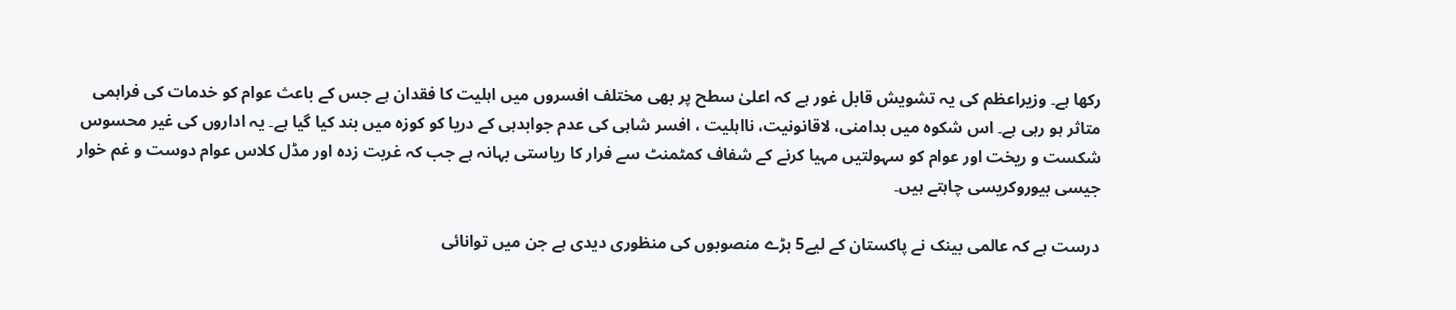رکھا ہے۔ وزیراعظم کی یہ تشویش قابل غور ہے کہ اعلیٰ سطح پر بھی مختلف افسروں میں اہلیت کا فقدان ہے جس کے باعث عوام کو خدمات کی فراہمی متاثر ہو رہی ہے۔ اس شکوہ میں بدامنی، لاقانونیت، نااہلیت ، افسر شاہی کی عدم جوابدہی کے دریا کو کوزہ میں بند کیا گیا ہے۔ یہ اداروں کی غیر محسوس شکست و ریخت اور عوام کو سہولتیں مہیا کرنے کے شفاف کمٹمنٹ سے فرار کا ریاستی بہانہ ہے جب کہ غربت زدہ اور مڈل کلاس عوام دوست و غم خوار جیسی بیوروکریسی چاہتے ہیں۔

درست ہے کہ عالمی بینک نے پاکستان کے لیے5 بڑے منصوبوں کی منظوری دیدی ہے جن میں توانائی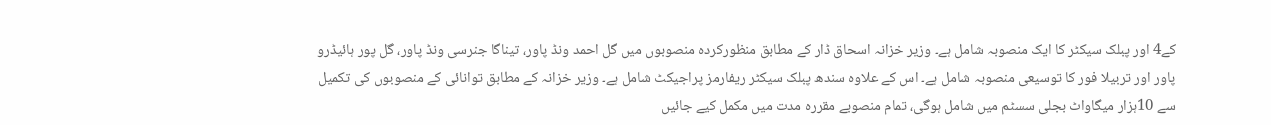کے4 اور پبلک سیکٹر کا ایک منصوبہ شامل ہے۔ وزیر خزانہ اسحاق ڈار کے مطابق منظورکردہ منصوبوں میں گل احمد ونڈ پاور، تیناگا جنرسی ونڈ پاور، گل پور ہائیڈرو پاور اور تربیلا فور کا توسیعی منصوبہ شامل ہے۔ اس کے علاوہ سندھ پبلک سیکٹر ریفارمز پراجیکٹ شامل ہے۔ وزیر خزانہ کے مطابق توانائی کے منصوبوں کی تکمیل سے 10ہزار میگاواٹ بجلی سسٹم میں شامل ہوگی، تمام منصوبے مقررہ مدت میں مکمل کیے جائیں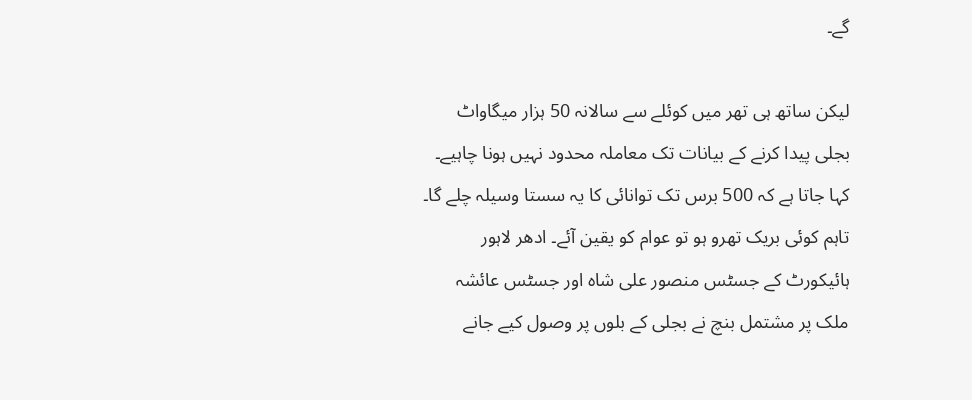گے۔

لیکن ساتھ ہی تھر میں کوئلے سے سالانہ 50 ہزار میگاواٹ بجلی پیدا کرنے کے بیانات تک معاملہ محدود نہیں ہونا چاہیے۔ کہا جاتا ہے کہ 500 برس تک توانائی کا یہ سستا وسیلہ چلے گا۔ تاہم کوئی بریک تھرو ہو تو عوام کو یقین آئے۔ ادھر لاہور ہائیکورٹ کے جسٹس منصور علی شاہ اور جسٹس عائشہ ملک پر مشتمل بنچ نے بجلی کے بلوں پر وصول کیے جانے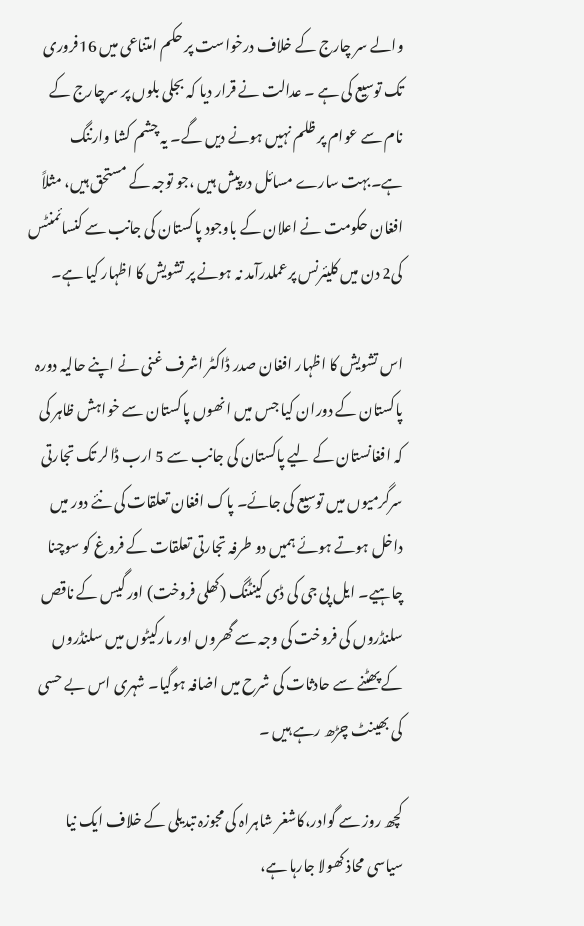والے سر چارج کے خلاف درخواست پر حکم امتناعی میں 16فروری تک توسیع کی ہے ۔ عدالت نے قرار دیا کہ بجلی بلوں پر سرچارج کے نام سے عوام پر ظلم نہیں ہونے دیں گے۔ یہ چشم کشا وارننگ ہے۔بہت سارے مسائل درپیش ہیں ،جو توجہ کے مستحق ہیں، مثلاً افغان حکومت نے اعلان کے باوجود پاکستان کی جانب سے کنسائمنٹس کی2 دن میں کلیئرنس پرعملدرآمد نہ ہونے پر تشویش کا اظہار کیا ہے۔

اس تشویش کا اظہار افغان صدر ڈاکٹر اشرف غنی نے اپنے حالیہ دورہ پاکستان کے دوران کیا جس میں انھوں پاکستان سے خواہش ظاہر کی کہ افغانستان کے لیے پاکستان کی جانب سے 5 ارب ڈالر تک تجارتی سرگرمیوں میں توسیع کی جائے۔ پاک افغان تعلقات کی نئے دور میں داخل ہوتے ہوئے ہمیں دو طرفہ تجارتی تعلقات کے فروغ کو سوچنا چاہیے۔ ایل پی جی کی ڈی کینٹنگ (کھلی فروخت) اور گیس کے ناقص سلنڈروں کی فروخت کی وجہ سے گھروں اور مارکیٹوں میں سلنڈروں کے پھٹنے سے حادثات کی شرح میں اضافہ ہوگیا۔ شہری اس بے حسی کی بھینٹ چڑھ رہے ہیں ۔

کچھ روز سے گوادر،کاشغر شاہراہ کی مجوزہ تبدیلی کے خلاف ایک نیا سیاسی محاذ کھولا جارہا ہے،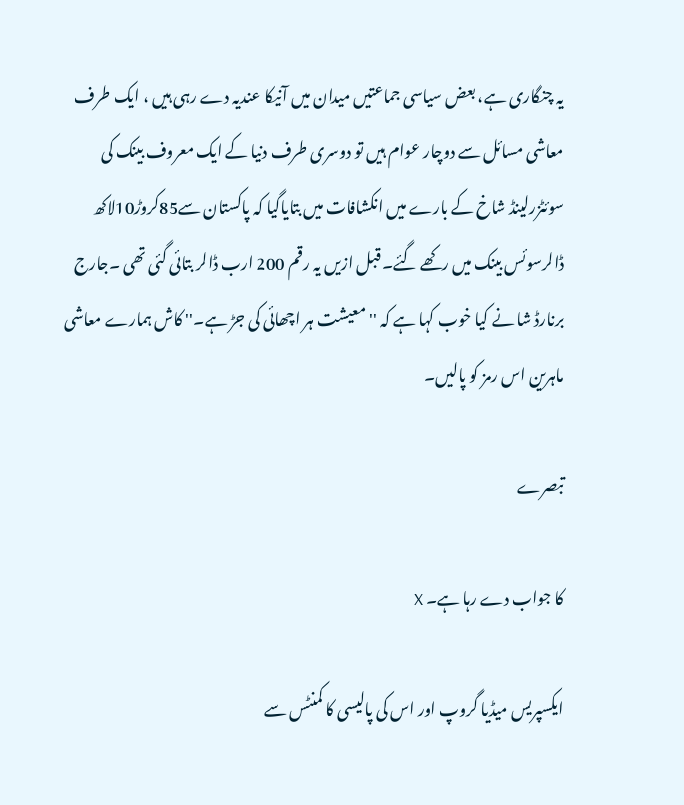یہ چنگاری ہے، بعض سیاسی جماعتیں میدان میں آنیکا عندیہ دے رہی ہیں ، ایک طرف معاشی مسائل سے دوچار عوام ہیں تو دوسری طرف دنیا کے ایک معروف بینک کی سوئٹزرلینڈ شاخ کے بارے میں انکشافات میں بتایاگیا کہ پاکستان سے85کروڑ10لاکھ ڈالرسوئس بینک میں رکھے گئے۔ قبل ازیں یہ رقم 200 ارب ڈالر بتائی گئی تھی ۔جارج برنارڈ شا نے کیا خوب کہا ہے کہ '' معیشت ہر اچھائی کی جڑ ہے۔'' کاش ہمارے معاشی ماہرین اس رمز کو پالیں۔

تبصرے

کا جواب دے رہا ہے۔ X

ایکسپریس میڈیا گروپ اور اس کی پالیسی کا کمنٹس سے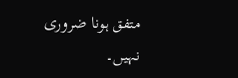متفق ہونا ضروری نہیں۔